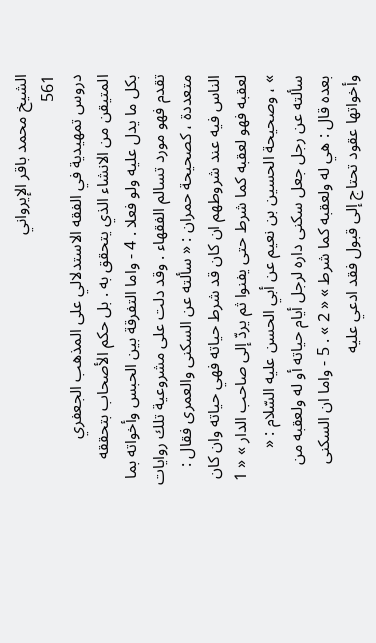الشيخ محمد باقر الإيرواني
561
دروس تمهيدية في الفقه الاستدلالي على المذهب الجعفري
المتيقن من الانشاء الذي يتحقق به . بل حكم الأصحاب بتحققه بكل ما يدل عليه ولو فعلا . 4 - واما التفرقة بين الحبس وأخواته بما تقدم فهو مورد تسالم الفقهاء . وقد دلت على مشروعية تلك روايات متعددة ، كصحيحة حمران : « سألته عن السكنى والعمرى فقال : الناس فيه عند شروطهم ان كان قد شرط حياته فهي حياته وان كان لعقبه فهو لعقبه كما شرط حتى يفنوا ثم يردّ إلى صاحب الدار » « 1 » ، وصحيحة الحسين بن نعيم عن أبي الحسن عليه السّلام : « سألته عن رجل جعل سكنى داره لرجل أيام حياته أو له ولعقبه من بعده قال : هي له ولعقبه كما شرط » « 2 » . 5 - واما ان السكنى وأخواتها عقود تحتاج إلى قبول فقد ادعي عليه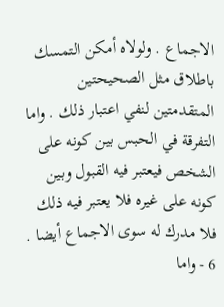الاجماع . ولولاه أمكن التمسك باطلاق مثل الصحيحتين المتقدمتين لنفي اعتبار ذلك . واما التفرقة في الحبس بين كونه على الشخص فيعتبر فيه القبول وبين كونه على غيره فلا يعتبر فيه ذلك فلا مدرك له سوى الاجماع أيضا . 6 - واما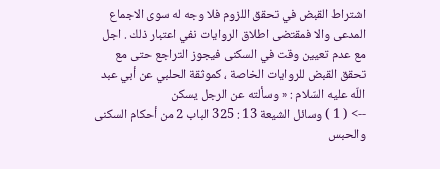اشتراط القبض في تحقق اللزوم فلا وجه له سوى الاجماع المدعى والا فمقتضى اطلاق الروايات نفي اعتبار ذلك . اجل مع عدم تعيين وقت في السكنى فيجوز التراجع حتى مع تحقق القبض للروايات الخاصة ، كموثقة الحلبي عن أبي عبد اللّه عليه السّلام : « وسألته عن الرجل يسكن
--> ( 1 ) وسائل الشيعة 13 : 325 الباب 2 من أحكام السكنى والحبس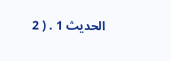الحديث 1 . ( 2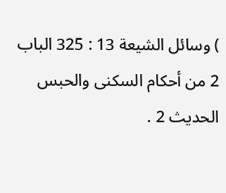) وسائل الشيعة 13 : 325 الباب 2 من أحكام السكنى والحبس الحديث 2 .